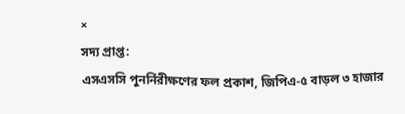×
সদ্য প্রাপ্ত:
এসএসসি পুনর্নিরীক্ষণের ফল প্রকাশ, জিপিএ-৫ বাড়ল ৩ হাজার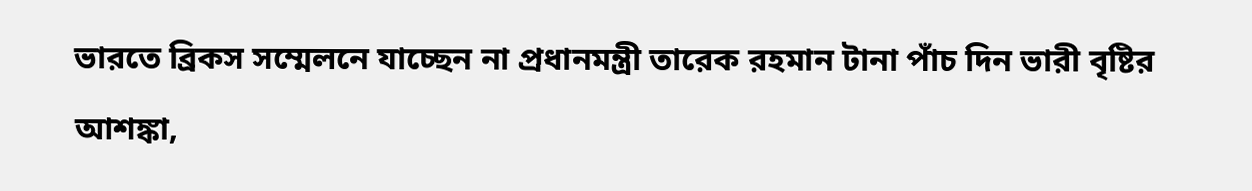ভারতে ব্রিকস সম্মেলনে যাচ্ছেন না প্রধানমন্ত্রী তারেক রহমান টানা পাঁচ দিন ভারী বৃষ্টির আশঙ্কা,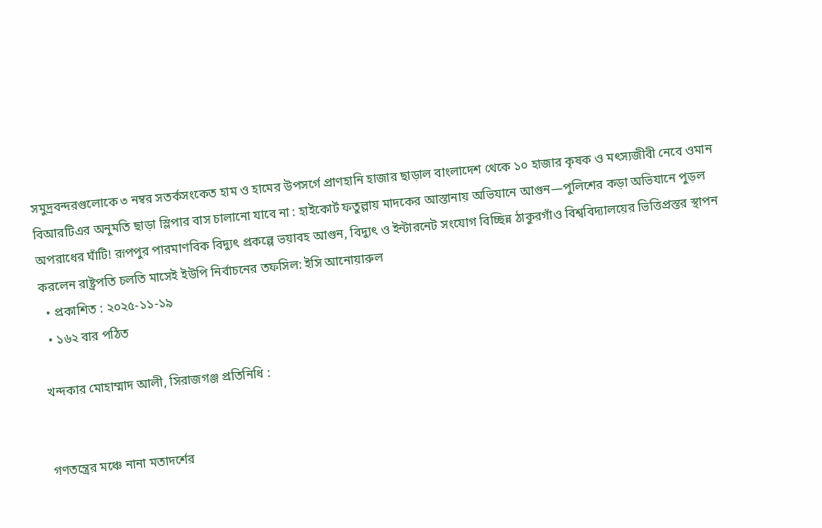সমুদ্রবন্দরগুলোকে ৩ নম্বর সতর্কসংকেত হাম ও হামের উপসর্গে প্রাণহানি হাজার ছাড়াল বাংলাদেশ থেকে ১০ হাজার কৃষক ও মৎস্যজীবী নেবে ওমান বিআরটিএর অনুমতি ছাড়া স্লিপার বাস চালানো যাবে না : হাইকোর্ট ফতুল্লায় মাদকের আস্তানায় অভিযানে আগুন—পুলিশের কড়া অভিযানে পুড়ল অপরাধের ঘাঁটি! রূপপুর পারমাণবিক বিদ্যুৎ প্রকল্পে ভয়াবহ আগুন, বিদ্যুৎ ও ইন্টারনেট সংযোগ বিচ্ছিন্ন ঠাকুরগাঁও বিশ্ববিদ্যালয়ের ভিত্তিপ্রস্তর স্থাপন করলেন রাষ্ট্রপতি চলতি মাসেই ইউপি নির্বাচনের তফসিল: ইসি আনোয়ারুল
  • প্রকাশিত : ২০২৫-১১-১৯
  • ১৬২ বার পঠিত

খন্দকার মোহাম্মাদ আলী, সিরাজগঞ্জ প্রতিনিধি :


গণতন্ত্রের মঞ্চে নানা মতাদর্শের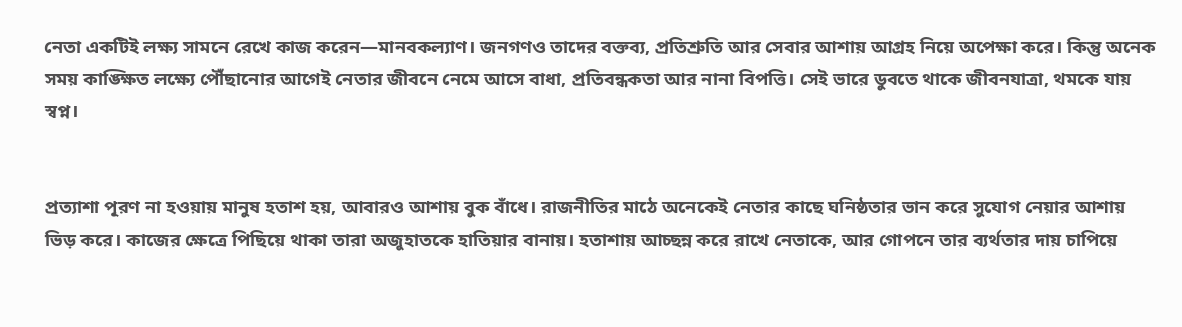নেতা একটিই লক্ষ্য সামনে রেখে কাজ করেন—মানবকল্যাণ। জনগণও তাদের বক্তব্য, প্রতিশ্রুতি আর সেবার আশায় আগ্রহ নিয়ে অপেক্ষা করে। কিন্তু অনেক সময় কাঙ্ক্ষিত লক্ষ্যে পৌঁছানোর আগেই নেতার জীবনে নেমে আসে বাধা, প্রতিবন্ধকতা আর নানা বিপত্তি। সেই ভারে ডুবতে থাকে জীবনযাত্রা, থমকে যায় স্বপ্ন।


প্রত্যাশা পূরণ না হওয়ায় মানুষ হতাশ হয়, আবারও আশায় বুক বাঁধে। রাজনীতির মাঠে অনেকেই নেতার কাছে ঘনিষ্ঠতার ভান করে সুযোগ নেয়ার আশায় ভিড় করে। কাজের ক্ষেত্রে পিছিয়ে থাকা তারা অজুহাতকে হাতিয়ার বানায়। হতাশায় আচ্ছন্ন করে রাখে নেতাকে, আর গোপনে তার ব্যর্থতার দায় চাপিয়ে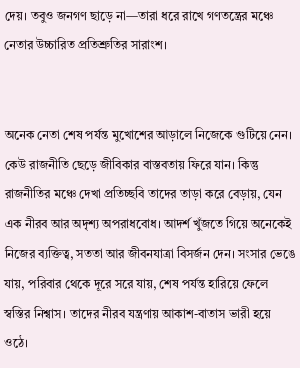দেয়। তবুও জনগণ ছাড়ে না—তারা ধরে রাখে গণতন্ত্রের মঞ্চে নেতার উচ্চারিত প্রতিশ্রুতির সারাংশ।


অনেক নেতা শেষ পর্যন্ত মুখোশের আড়ালে নিজেকে গুটিয়ে নেন। কেউ রাজনীতি ছেড়ে জীবিকার বাস্তবতায় ফিরে যান। কিন্তু রাজনীতির মঞ্চে দেখা প্রতিচ্ছবি তাদের তাড়া করে বেড়ায়, যেন এক নীরব আর অদৃশ্য অপরাধবোধ। আদর্শ খুঁজতে গিয়ে অনেকেই নিজের ব্যক্তিত্ব, সততা আর জীবনযাত্রা বিসর্জন দেন। সংসার ভেঙে যায়, পরিবার থেকে দূরে সরে যায়, শেষ পর্যন্ত হারিয়ে ফেলে স্বস্তির নিশ্বাস। তাদের নীরব যন্ত্রণায় আকাশ-বাতাস ভারী হয়ে ওঠে।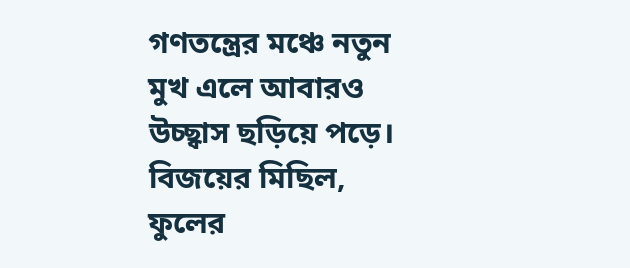গণতন্ত্রের মঞ্চে নতুন মুখ এলে আবারও উচ্ছ্বাস ছড়িয়ে পড়ে। বিজয়ের মিছিল, ফুলের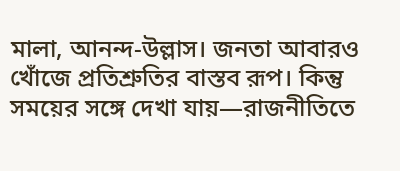মালা, আনন্দ-উল্লাস। জনতা আবারও খোঁজে প্রতিশ্রুতির বাস্তব রূপ। কিন্তু সময়ের সঙ্গে দেখা যায়—রাজনীতিতে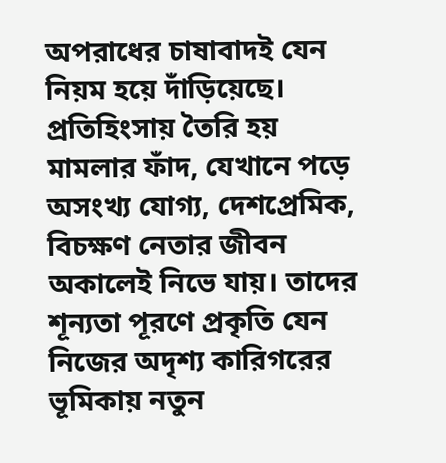অপরাধের চাষাবাদই যেন নিয়ম হয়ে দাঁড়িয়েছে। প্রতিহিংসায় তৈরি হয় মামলার ফাঁদ, যেখানে পড়ে অসংখ্য যোগ্য, দেশপ্রেমিক, বিচক্ষণ নেতার জীবন অকালেই নিভে যায়। তাদের শূন্যতা পূরণে প্রকৃতি যেন নিজের অদৃশ্য কারিগরের ভূমিকায় নতুন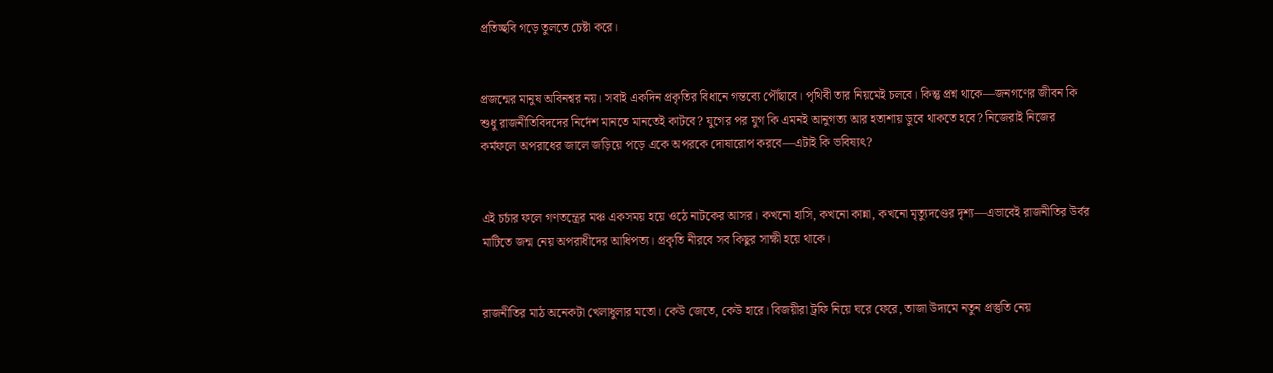প্রতিচ্ছবি গড়ে তুলতে চেষ্টা করে।


প্রজন্মের মানুষ অবিনশ্বর নয়। সবাই একদিন প্রকৃতির বিধানে গন্তব্যে পৌঁছাবে। পৃথিবী তার নিয়মেই চলবে। কিন্তু প্রশ্ন থাকে—জনগণের জীবন কি শুধু রাজনীতিবিদদের নির্দেশ মানতে মানতেই কাটবে? যুগের পর যুগ কি এমনই আনুগত্য আর হতাশায় ডুবে থাকতে হবে? নিজেরাই নিজের কর্মফলে অপরাধের জালে জড়িয়ে পড়ে একে অপরকে দোষারোপ করবে—এটাই কি ভবিষ্যৎ?


এই চর্চার ফলে গণতন্ত্রের মঞ্চ একসময় হয়ে ওঠে নাটকের আসর। কখনো হাসি, কখনো কান্না, কখনো মৃত্যুদণ্ডের দৃশ্য—এভাবেই রাজনীতির উর্বর মাটিতে জন্ম নেয় অপরাধীদের আধিপত্য। প্রকৃতি নীরবে সব কিছুর সাক্ষী হয়ে থাকে।


রাজনীতির মাঠ অনেকটা খেলাধুলার মতো। কেউ জেতে, কেউ হারে। বিজয়ীরা ট্রফি নিয়ে ঘরে ফেরে, তাজা উদ্যমে নতুন প্রস্তুতি নেয়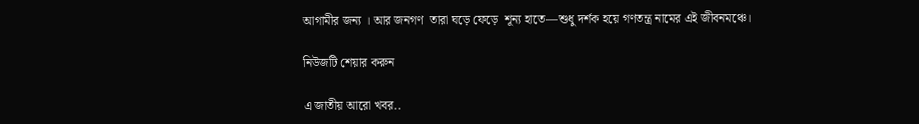আগামীর জন্য । আর জনগণ  তারা ঘড়ে ফেড়ে  শূন্য হাতে—শুধু দর্শক হয়ে গণতন্ত্র নামের এই জীবনমঞ্চে।

নিউজটি শেয়ার করুন

এ জাতীয় আরো খবর..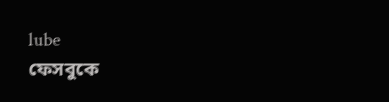lube
ফেসবুকে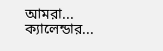আমরা...
ক্যালেন্ডার...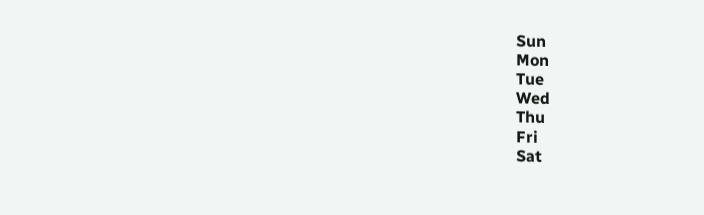Sun
Mon
Tue
Wed
Thu
Fri
Sat